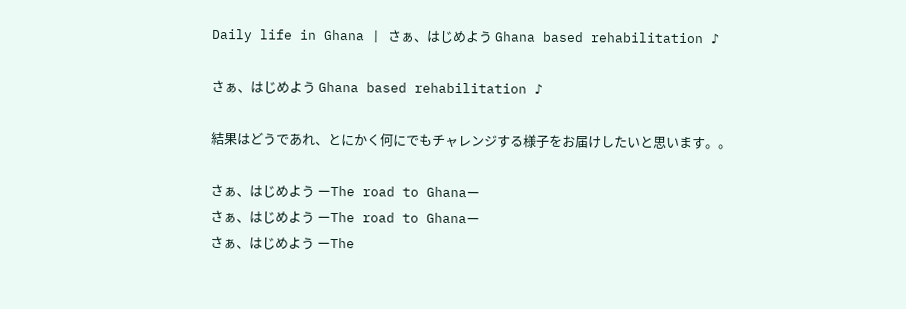Daily life in Ghana | さぁ、はじめよう Ghana based rehabilitation ♪

さぁ、はじめよう Ghana based rehabilitation ♪

結果はどうであれ、とにかく何にでもチャレンジする様子をお届けしたいと思います。。

さぁ、はじめよう ーThe road to Ghanaー
さぁ、はじめよう ーThe road to Ghanaー
さぁ、はじめよう ーThe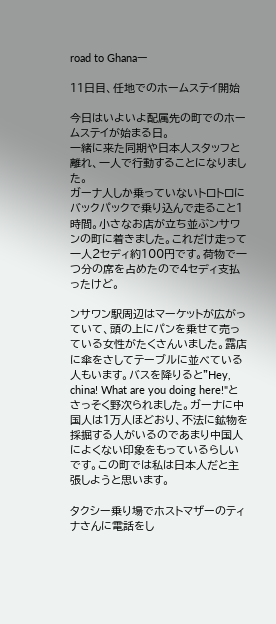road to Ghanaー

11日目、任地でのホームステイ開始

今日はいよいよ配属先の町でのホームステイが始まる日。
一緒に来た同期や日本人スタッフと離れ、一人で行動することになりました。
ガーナ人しか乗っていないトロトロにバックパックで乗り込んで走ること1時間。小さなお店が立ち並ぶンサワンの町に着きました。これだけ走って一人2セディ約100円です。荷物で一つ分の席を占めたので4セディ支払ったけど。

ンサワン駅周辺はマーケットが広がっていて、頭の上にパンを乗せて売っている女性がたくさんいました。露店に傘をさしてテーブルに並べている人もいます。バスを降りると"Hey, china! What are you doing here!"とさっそく野次られました。ガーナに中国人は1万人ほどおり、不法に鉱物を採掘する人がいるのであまり中国人によくない印象をもっているらしいです。この町では私は日本人だと主張しようと思います。

タクシー乗り場でホストマザーのティナさんに電話をし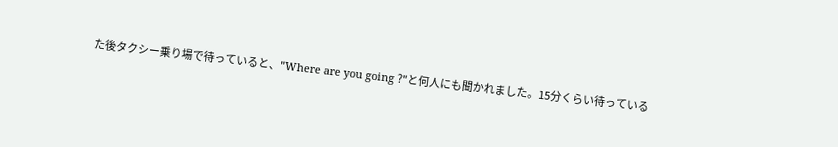た後タクシー乗り場で待っていると、"Where are you going ?"と何人にも聞かれました。15分くらい待っている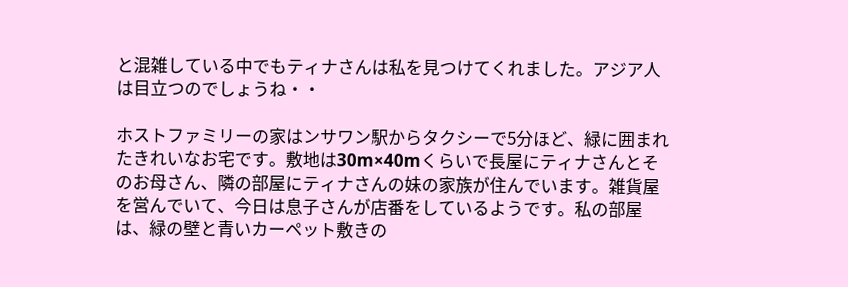と混雑している中でもティナさんは私を見つけてくれました。アジア人は目立つのでしょうね・・

ホストファミリーの家はンサワン駅からタクシーで5分ほど、緑に囲まれたきれいなお宅です。敷地は30m×40mくらいで長屋にティナさんとそのお母さん、隣の部屋にティナさんの妹の家族が住んでいます。雑貨屋を営んでいて、今日は息子さんが店番をしているようです。私の部屋は、緑の壁と青いカーペット敷きの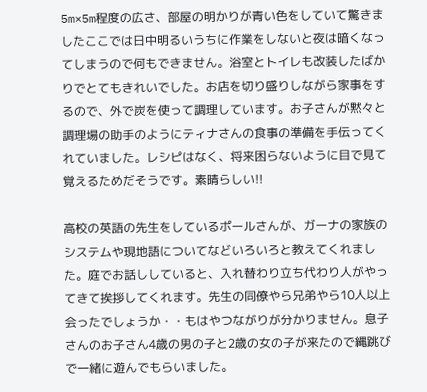5m×5m程度の広さ、部屋の明かりが青い色をしていて驚きましたここでは日中明るいうちに作業をしないと夜は暗くなってしまうので何もできません。浴室とトイレも改装したばかりでとてもきれいでした。お店を切り盛りしながら家事をするので、外で炭を使って調理しています。お子さんが黙々と調理場の助手のようにティナさんの食事の準備を手伝ってくれていました。レシピはなく、将来困らないように目で見て覚えるためだそうです。素晴らしい!!

高校の英語の先生をしているポールさんが、ガーナの家族のシステムや現地語についてなどいろいろと教えてくれました。庭でお話ししていると、入れ替わり立ち代わり人がやってきて挨拶してくれます。先生の同僚やら兄弟やら10人以上会ったでしょうか・・もはやつながりが分かりません。息子さんのお子さん4歳の男の子と2歳の女の子が来たので縄跳びで一緒に遊んでもらいました。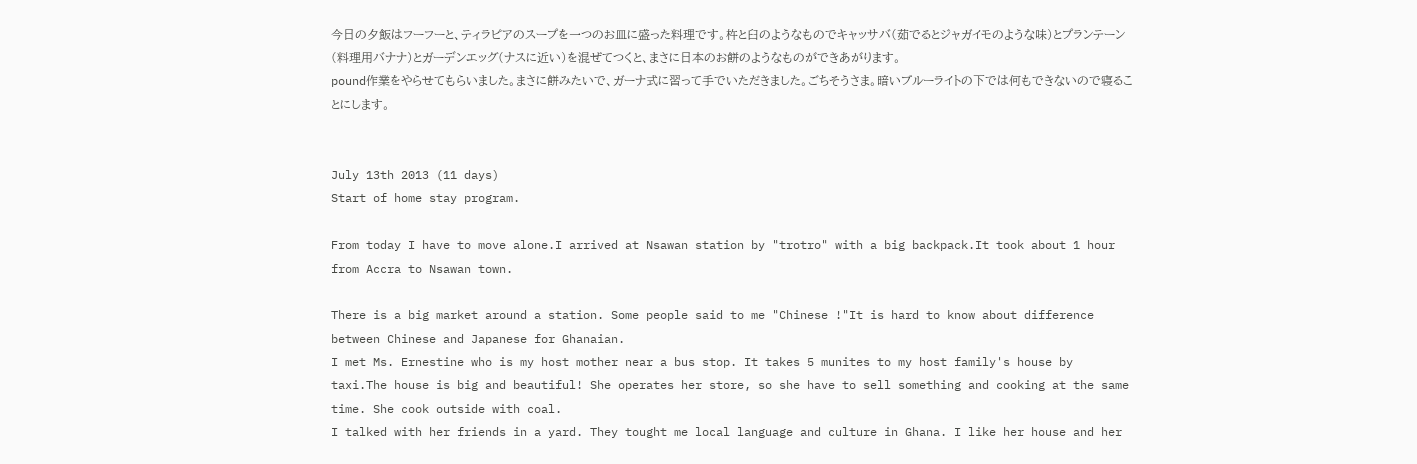今日の夕飯はフーフーと、ティラピアのスープを一つのお皿に盛った料理です。杵と臼のようなものでキャッサバ(茹でるとジャガイモのような味)とプランテーン(料理用バナナ)とガーデンエッグ(ナスに近い)を混ぜてつくと、まさに日本のお餅のようなものができあがります。
pound作業をやらせてもらいました。まさに餅みたいで、ガーナ式に習って手でいただきました。ごちそうさま。暗いブルーライトの下では何もできないので寝ることにします。


July 13th 2013 (11 days)
Start of home stay program.

From today I have to move alone.I arrived at Nsawan station by "trotro" with a big backpack.It took about 1 hour from Accra to Nsawan town.

There is a big market around a station. Some people said to me "Chinese !"It is hard to know about difference between Chinese and Japanese for Ghanaian.
I met Ms. Ernestine who is my host mother near a bus stop. It takes 5 munites to my host family's house by taxi.The house is big and beautiful! She operates her store, so she have to sell something and cooking at the same time. She cook outside with coal.
I talked with her friends in a yard. They tought me local language and culture in Ghana. I like her house and her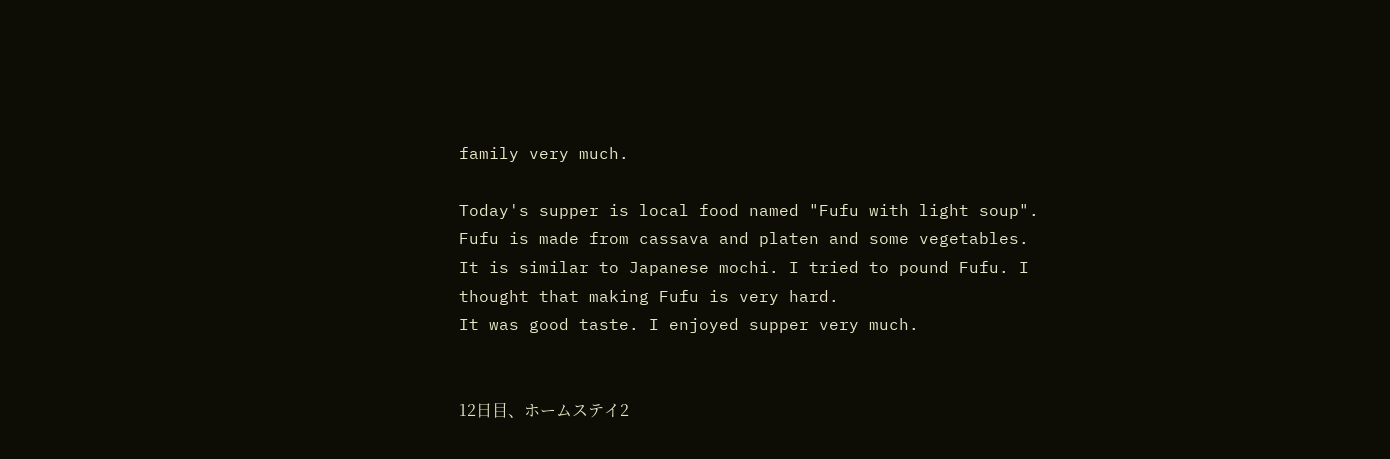family very much.

Today's supper is local food named "Fufu with light soup". Fufu is made from cassava and platen and some vegetables. It is similar to Japanese mochi. I tried to pound Fufu. I thought that making Fufu is very hard.
It was good taste. I enjoyed supper very much.


12日目、ホームステイ2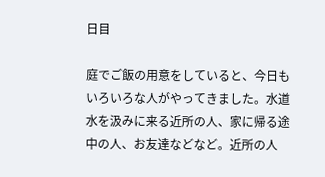日目

庭でご飯の用意をしていると、今日もいろいろな人がやってきました。水道水を汲みに来る近所の人、家に帰る途中の人、お友達などなど。近所の人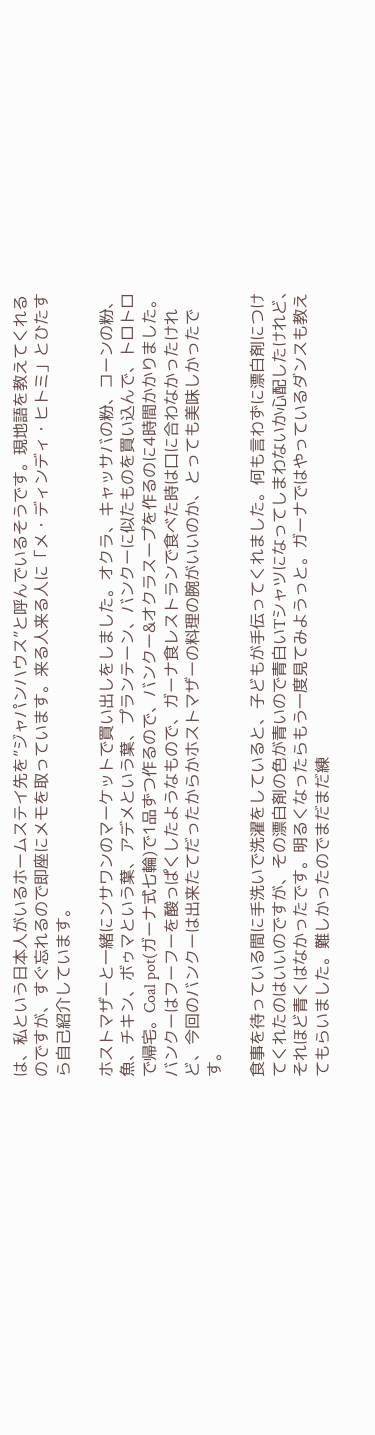は、私という日本人がいるホームステイ先を”ジャパンハウス”と呼んでいるそうです。現地語を教えてくれるのですが、すぐ忘れるので即座にメモを取っています。来る人来る人に「メ・ディンディ・ヒトミ」とひたすら自己紹介しています。

ホストマザーと一緒にンサワンのマーケットで買い出しをしました。オクラ、キャッサバの粉、コーンの粉、魚、チキン、ボゥマという葉、アデメという葉、プランテーン、バンクーに似たものを買い込んで、トロトロで帰宅。Coal pot(ガーナ式七輪)で1品ずつ作るので、バンクー&オクラスープを作るのに4時間かかりました。バンクーはフーフーを酸っぱくしたようなもので、ガーナ食レストランで食べた時は口に合わなかったけれど、今回のバンクーは出来たてだったからかホストマザーの料理の腕がいいのか、とっても美味しかったです。

食事を待っている間に手洗いで洗濯をしていると、子どもが手伝ってくれました。何も言わずに漂白剤につけてくれたのはいいのですが、その漂白剤の色が青いので青白いTシャツになってしまわないか心配したけれど、それほど青くはなかったです。明るくなったらもう一度見てみようっと。ガーナではやっているダンスも教えてもらいました。難しかったのでまだまだ練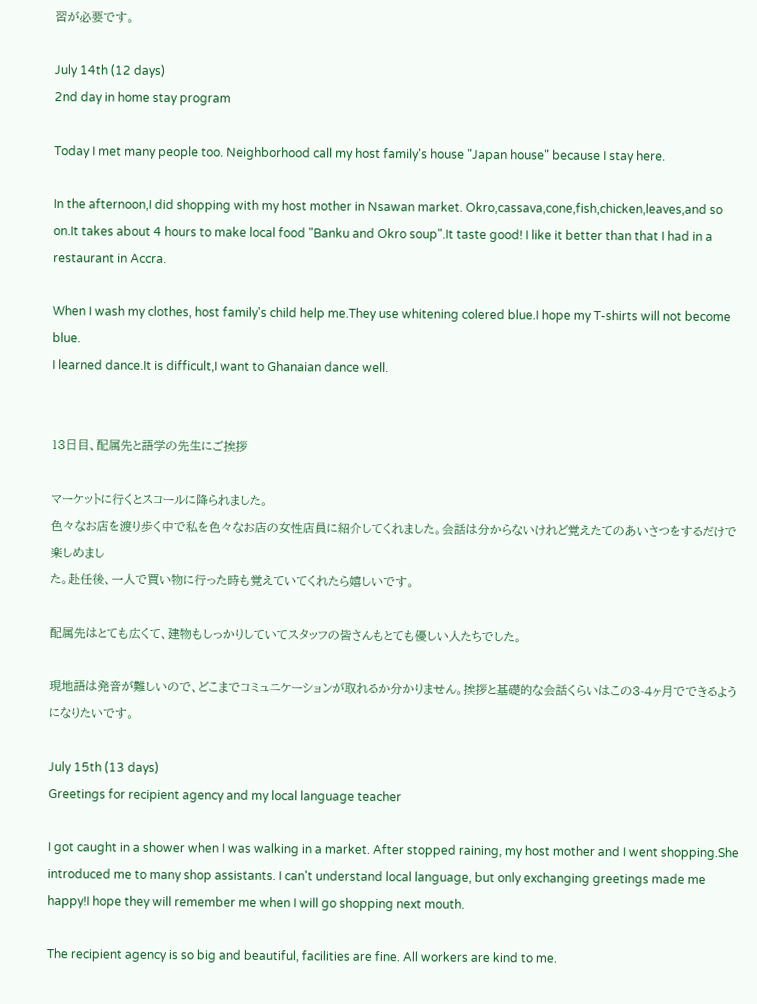習が必要です。

July 14th (12 days)
2nd day in home stay program

Today I met many people too. Neighborhood call my host family's house "Japan house" because I stay here.

In the afternoon,I did shopping with my host mother in Nsawan market. Okro,cassava,cone,fish,chicken,leaves,and so on.It takes about 4 hours to make local food "Banku and Okro soup".It taste good! I like it better than that I had in a restaurant in Accra.

When I wash my clothes, host family's child help me.They use whitening colered blue.I hope my T-shirts will not become blue.
I learned dance.It is difficult,I want to Ghanaian dance well.


13日目、配属先と語学の先生にご挨拶

マーケットに行くとスコールに降られました。
色々なお店を渡り歩く中で私を色々なお店の女性店員に紹介してくれました。会話は分からないけれど覚えたてのあいさつをするだけで楽しめまし
た。赴任後、一人で買い物に行った時も覚えていてくれたら嬉しいです。

配属先はとても広くて、建物もしっかりしていてスタッフの皆さんもとても優しい人たちでした。

現地語は発音が難しいので、どこまでコミュニケーションが取れるか分かりません。挨拶と基礎的な会話くらいはこの3-4ヶ月でできるようになりたいです。

July 15th (13 days)
Greetings for recipient agency and my local language teacher

I got caught in a shower when I was walking in a market. After stopped raining, my host mother and I went shopping.She introduced me to many shop assistants. I can't understand local language, but only exchanging greetings made me happy!I hope they will remember me when I will go shopping next mouth.

The recipient agency is so big and beautiful, facilities are fine. All workers are kind to me.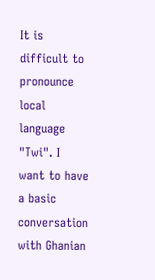It is difficult to pronounce local language "Twi". I want to have a basic conversation with Ghanian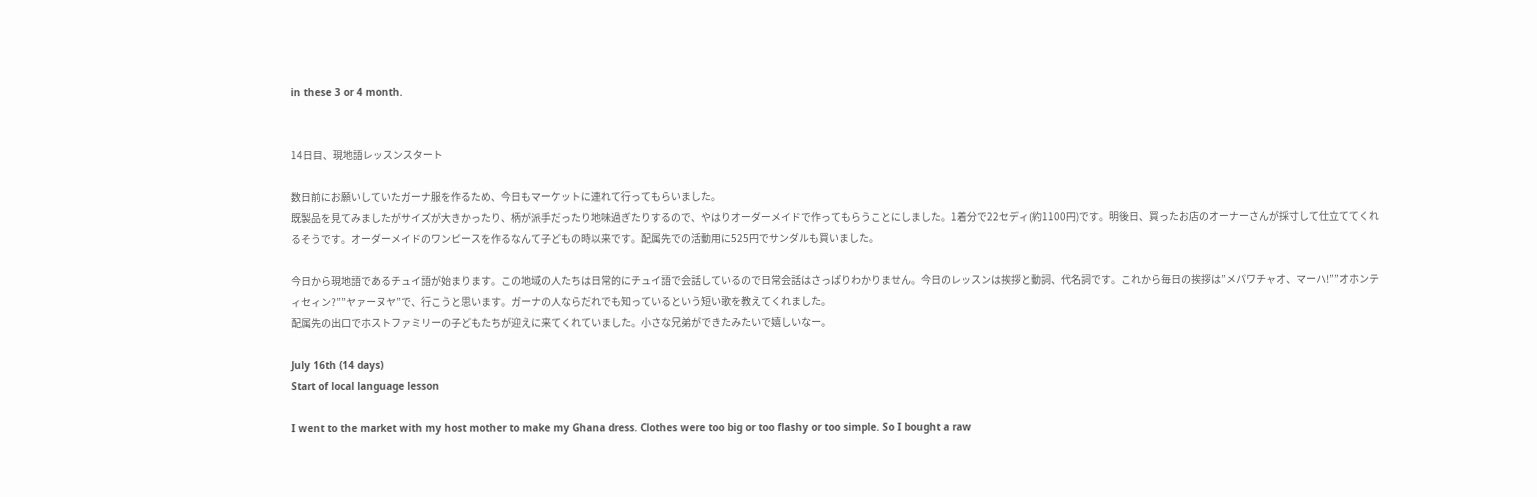in these 3 or 4 month.


14日目、現地語レッスンスタート

数日前にお願いしていたガーナ服を作るため、今日もマーケットに連れて行ってもらいました。
既製品を見てみましたがサイズが大きかったり、柄が派手だったり地味過ぎたりするので、やはりオーダーメイドで作ってもらうことにしました。1着分で22セディ(約1100円)です。明後日、買ったお店のオーナーさんが採寸して仕立ててくれるそうです。オーダーメイドのワンピースを作るなんて子どもの時以来です。配属先での活動用に525円でサンダルも買いました。

今日から現地語であるチュイ語が始まります。この地域の人たちは日常的にチュイ語で会話しているので日常会話はさっぱりわかりません。今日のレッスンは挨拶と動詞、代名詞です。これから毎日の挨拶は”メパワチャオ、マーハ!””オホンティセィン?””ヤァーヌヤ”で、行こうと思います。ガーナの人ならだれでも知っているという短い歌を教えてくれました。
配属先の出口でホストファミリーの子どもたちが迎えに来てくれていました。小さな兄弟ができたみたいで嬉しいなー。

July 16th (14 days)
Start of local language lesson

I went to the market with my host mother to make my Ghana dress. Clothes were too big or too flashy or too simple. So I bought a raw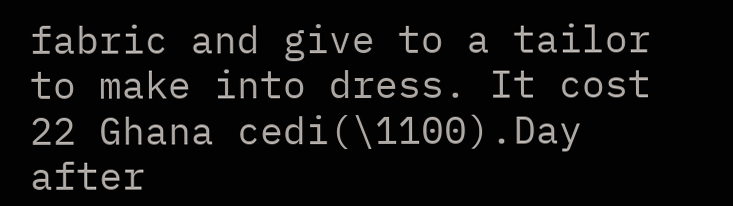fabric and give to a tailor to make into dress. It cost 22 Ghana cedi(\1100).Day after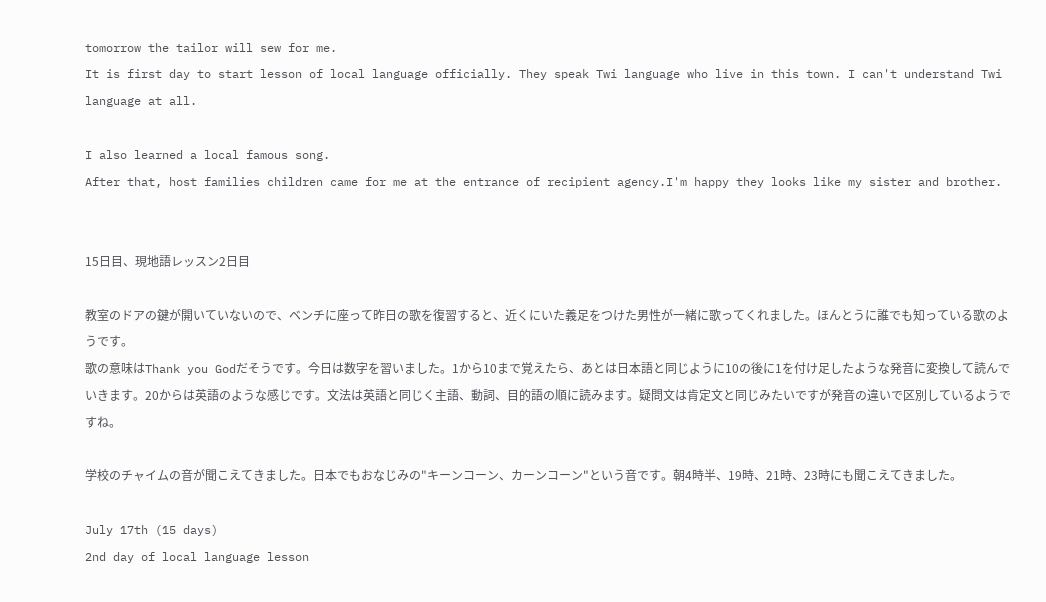tomorrow the tailor will sew for me.
It is first day to start lesson of local language officially. They speak Twi language who live in this town. I can't understand Twi language at all.

I also learned a local famous song.
After that, host families children came for me at the entrance of recipient agency.I'm happy they looks like my sister and brother.


15日目、現地語レッスン2日目

教室のドアの鍵が開いていないので、ベンチに座って昨日の歌を復習すると、近くにいた義足をつけた男性が一緒に歌ってくれました。ほんとうに誰でも知っている歌のようです。
歌の意味はThank you Godだそうです。今日は数字を習いました。1から10まで覚えたら、あとは日本語と同じように10の後に1を付け足したような発音に変換して読んでいきます。20からは英語のような感じです。文法は英語と同じく主語、動詞、目的語の順に読みます。疑問文は肯定文と同じみたいですが発音の違いで区別しているようですね。

学校のチャイムの音が聞こえてきました。日本でもおなじみの"キーンコーン、カーンコーン"という音です。朝4時半、19時、21時、23時にも聞こえてきました。

July 17th (15 days)
2nd day of local language lesson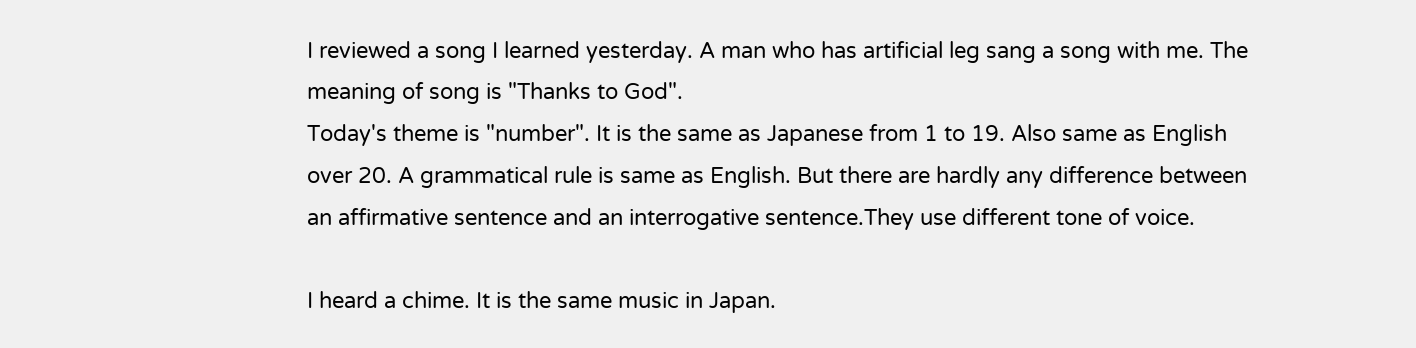I reviewed a song I learned yesterday. A man who has artificial leg sang a song with me. The meaning of song is "Thanks to God".
Today's theme is "number". It is the same as Japanese from 1 to 19. Also same as English over 20. A grammatical rule is same as English. But there are hardly any difference between an affirmative sentence and an interrogative sentence.They use different tone of voice.

I heard a chime. It is the same music in Japan.